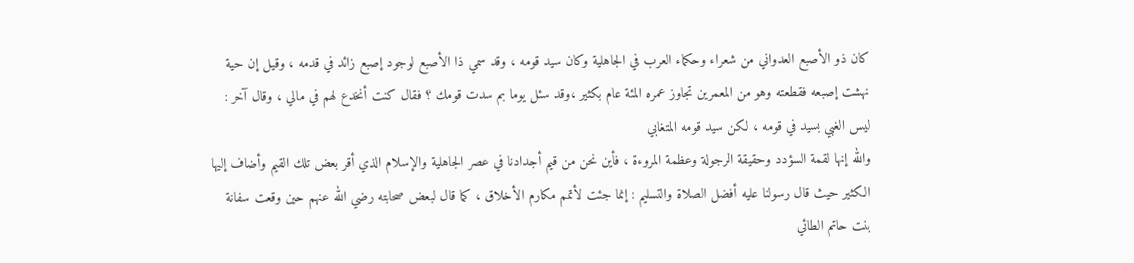كان ذو الأصبع العدواني من شعراء وحكماء العرب في الجاهلية وكان سيد قومه ، وقد سمي ذا الأصبع لوجود إصبع زائد في قدمه ، وقيل إن حية نهشت إصبعه فقطعته وهو من المعمرين تجاوز عمره المئة عام بكثير ،وقد سئل يوما بم سدت قومك ؟ فقال كنت أنخدع لهم في مالي ، وقال آخر : ليس الغبي بسيد في قومه ، لكن سيد قومه المتغابي
والله إنها لقمة السؤدد وحقيقة الرجولة وعظمة المروءة ، فأين نحن من قيم أجدادنا في عصر الجاهلية والإسلام الذي أقر بعض تلك القيم وأضاف إليها الكثير حيث قال رسولنا عليه أفضل الصلاة والتسليم : إنما جئت لأتمم مكارم الأخلاق ، كما قال لبعض صحابته رضي الله عنهم حين وقعت سفانة بنت حاتم الطائي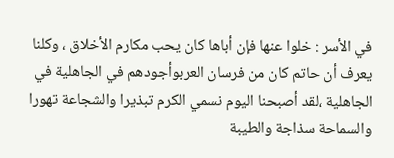في الأسر : خلوا عنها فإن أباها كان يحب مكارم الأخلاق ، وكلنا يعرف أن حاتم كان من فرسان العربوأجودهم في الجاهلية في الجاهلية ،لقد أصبحنا اليوم نسمي الكرم تبذيرا والشجاعة تهورا والسماحة سذاجة والطيبة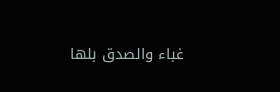غباء والصدق بلها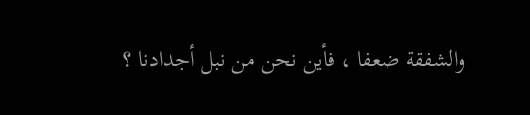والشفقة ضعفا ، فأين نحن من نبل أجدادنا ؟